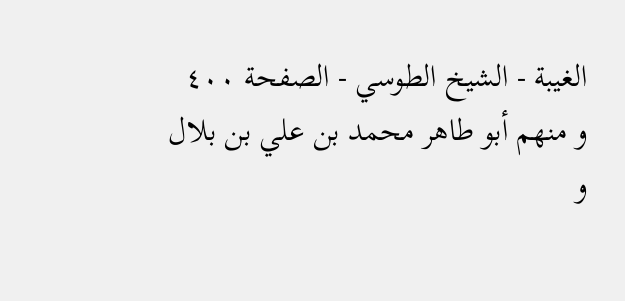الغيبة - الشيخ الطوسي - الصفحة ٤٠٠
و منهم أبو طاهر محمد بن علي بن بلال
و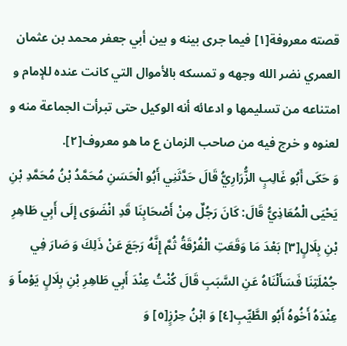قصته معروفة[١] فيما جرى بينه و بين أبي جعفر محمد بن عثمان العمري نضر الله وجهه و تمسكه بالأموال التي كانت عنده للإمام و امتناعه من تسليمها و ادعائه أنه الوكيل حتى تبرأت الجماعة منه و لعنوه و خرج فيه من صاحب الزمان ع ما هو معروف[٢].
وَ حَكَى أَبُو غَالِبٍ الزُّرَارِيُّ قَالَ حَدَّثَنِي أَبُو الْحَسَنِ مُحَمَّدُ بْنُ مُحَمَّدِ بْنِ يَحْيَى الْمُعَاذِيُّ قَالَ: كَانَ رَجُلٌ مِنْ أَصْحَابِنَا قَدِ انْضَوَى إِلَى أَبِي طَاهِرِ بْنِ بِلَالٍ[٣] بَعْدَ مَا وَقَعَتِ الْفُرْقَةُ ثُمَّ إِنَّهُ رَجَعَ عَنْ ذَلِكَ وَ صَارَ فِي جُمْلَتِنَا فَسَأَلْنَاهُ عَنِ السَّبَبِ قَالَ كُنْتُ عِنْدَ أَبِي طَاهِرِ بْنِ بِلَالٍ يَوْماً وَ عِنْدَهُ أَخُوهُ أَبُو الطَّيِّبِ[٤] وَ ابْنُ حِرْزٍ[٥] وَ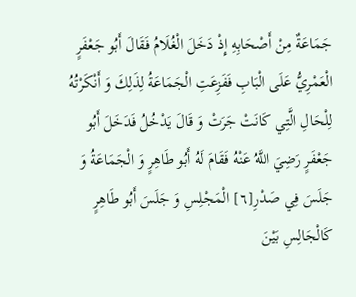جَمَاعَةٌ مِنْ أَصْحَابِهِ إِذْ دَخَلَ الْغُلَامُ فَقَالَ أَبُو جَعْفَرٍ الْعَمْرِيُّ عَلَى الْبَابِ فَفَزِعَتِ الْجَمَاعَةُ لِذَلِكَ وَ أَنْكَرْتُهُ لِلْحَالِ الَّتِي كَانَتْ جَرَتْ وَ قَالَ يَدْخُلُ فَدَخَلَ أَبُو جَعْفَرٍ رَضِيَ اللَّهُ عَنْهُ فَقَامَ لَهُ أَبُو طَاهِرٍ وَ الْجَمَاعَةُ وَ جَلَسَ فِي صَدْرِ[٦] الْمَجْلِسِ وَ جَلَسَ أَبُو طَاهِرٍ كَالْجَالِسِ بَيْنَ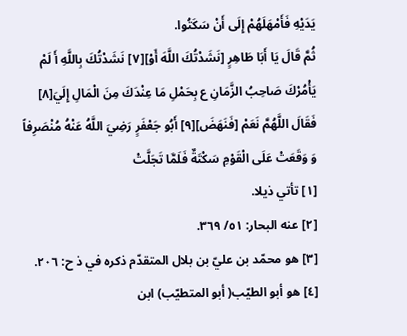يَدَيْهِ فَأَمْهَلَهُمْ إِلَى أَنْ سَكَتُوا.
ثُمَّ قَالَ يَا أَبَا طَاهِرٍ [نَشَدْتُكَ اللَّهَ أَوْ][٧] نَشَدْتُكَ بِاللَّهِ أَ لَمْ يَأْمُرْكَ صَاحِبُ الزَّمَانِ ع بِحَمْلِ مَا عِنْدَكَ مِنَ الْمَالِ إِلَيَ[٨] فَقَالَ اللَّهُمَّ نَعَمْ [فَنَهَضَ][٩] أَبُو جَعْفَرٍ رَضِيَ اللَّهُ عَنْهُ مُنْصَرِفاً وَ وَقَعَتْ عَلَى الْقَوْمِ سَكْتَةٌ فَلَمَّا تَجَلَّتْ
[١] تأتي ذيلا.
[٢] عنه البحار: ٥١/ ٣٦٩.
[٣] هو محمّد بن عليّ بن بلال المتقدّم ذكره في ذ ح: ٢٠٦.
[٤] هو أبو الطيّب( أبو المتطيّب) ابن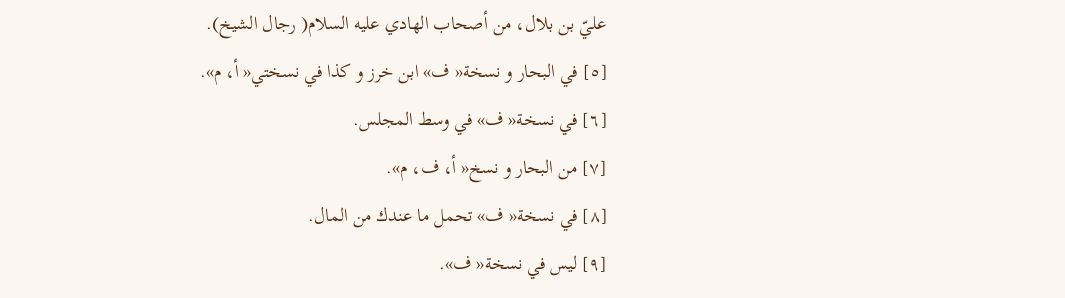عليّ بن بلال، من أصحاب الهادي عليه السلام( رجال الشيخ).
[٥] في البحار و نسخة« ف» ابن خرز و كذا في نسختي« أ، م».
[٦] في نسخة« ف» في وسط المجلس.
[٧] من البحار و نسخ« أ، ف، م».
[٨] في نسخة« ف» تحمل ما عندك من المال.
[٩] ليس في نسخة« ف».